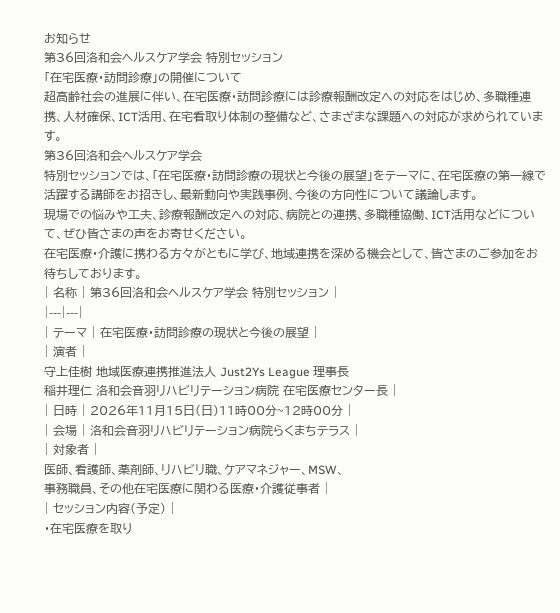お知らせ
第36回洛和会ヘルスケア学会 特別セッション
「在宅医療・訪問診療」の開催について
超高齢社会の進展に伴い、在宅医療・訪問診療には診療報酬改定への対応をはじめ、多職種連携、人材確保、ICT活用、在宅看取り体制の整備など、さまざまな課題への対応が求められています。
第36回洛和会ヘルスケア学会
特別セッションでは、「在宅医療・訪問診療の現状と今後の展望」をテーマに、在宅医療の第一線で活躍する講師をお招きし、最新動向や実践事例、今後の方向性について議論します。
現場での悩みや工夫、診療報酬改定への対応、病院との連携、多職種協働、ICT活用などについて、ぜひ皆さまの声をお寄せください。
在宅医療・介護に携わる方々がともに学び、地域連携を深める機会として、皆さまのご参加をお待ちしております。
| 名称 | 第36回洛和会ヘルスケア学会 特別セッション |
|---|---|
| テーマ | 在宅医療・訪問診療の現状と今後の展望 |
| 演者 |
守上佳樹 地域医療連携推進法人 Just2Ys League 理事長
稲井理仁 洛和会音羽リハビリテーション病院 在宅医療センター長 |
| 日時 | 2026年11月15日(日)11時00分~12時00分 |
| 会場 | 洛和会音羽リハビリテーション病院らくまちテラス |
| 対象者 |
医師、看護師、薬剤師、リハビリ職、ケアマネジャー、MSW、
事務職員、その他在宅医療に関わる医療・介護従事者 |
| セッション内容(予定) |
・在宅医療を取り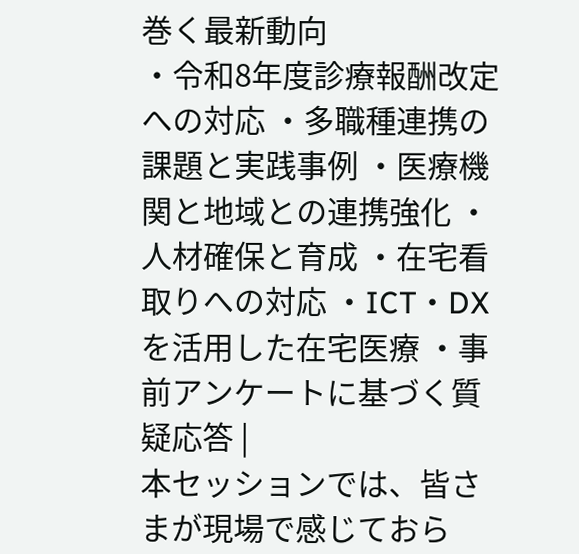巻く最新動向
・令和8年度診療報酬改定への対応 ・多職種連携の課題と実践事例 ・医療機関と地域との連携強化 ・人材確保と育成 ・在宅看取りへの対応 ・ICT・DXを活用した在宅医療 ・事前アンケートに基づく質疑応答 |
本セッションでは、皆さまが現場で感じておら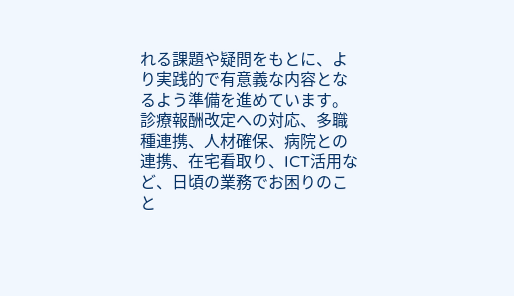れる課題や疑問をもとに、より実践的で有意義な内容となるよう準備を進めています。
診療報酬改定への対応、多職種連携、人材確保、病院との連携、在宅看取り、ICT活用など、日頃の業務でお困りのこと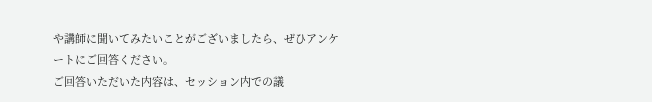や講師に聞いてみたいことがございましたら、ぜひアンケートにご回答ください。
ご回答いただいた内容は、セッション内での議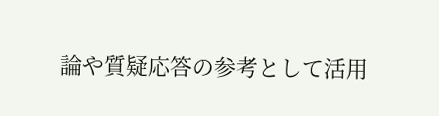論や質疑応答の参考として活用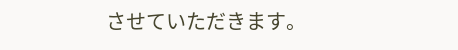させていただきます。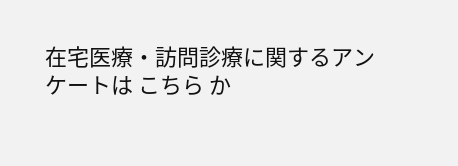在宅医療・訪問診療に関するアンケートは こちら か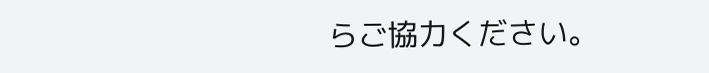らご協力ください。